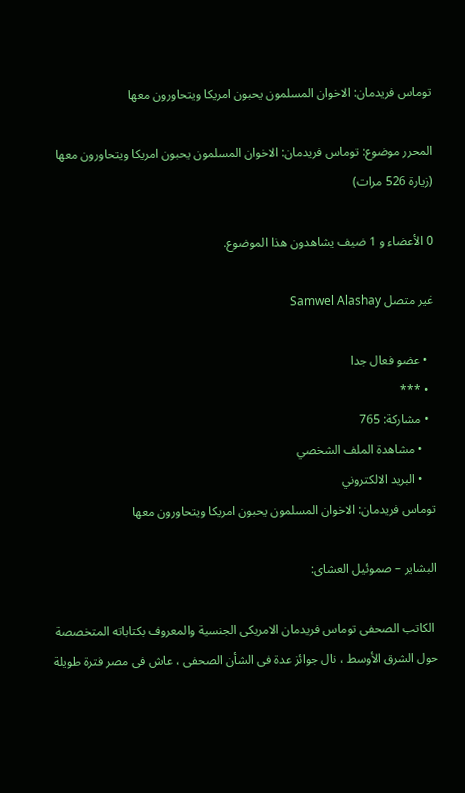توماس فريدمان: الاخوان المسلمون يحبون امريكا ويتحاورون معها

المحرر موضوع: توماس فريدمان: الاخوان المسلمون يحبون امريكا ويتحاورون معها  (زيارة 526 مرات)

0 الأعضاء و 1 ضيف يشاهدون هذا الموضوع.

غير متصل Samwel Alashay

  • عضو فعال جدا
  • ***
  • مشاركة: 765
    • مشاهدة الملف الشخصي
    • البريد الالكتروني
توماس فريدمان: الاخوان المسلمون يحبون امريكا ويتحاورون معها

البشاير – صموئيل العشاى:

 الكاتب الصحفى توماس فريدمان الامريكى الجنسية والمعروف بكتاباته المتخصصة حول الشرق الأوسط ، نال جوائز عدة فى الشأن الصحفى ، عاش فى مصر فترة طويلة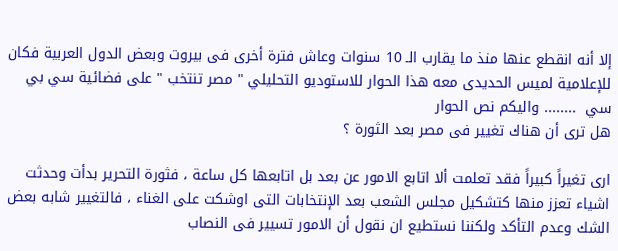إلا أنه انقطع عنها منذ ما يقارب الـ 10 سنوات وعاش فترة أخرى فى بيروت وبعض الدول العربية فكان للإعلامية لميس الحديدى معه هذا الحوار للاستوديو التحليلي " مصر تنتخب " على فضائية سي بي سي  ........ واليكم نص الحوار
هل ترى أن هناك تغيير فى مصر بعد الثورة ؟

ارى تغيراً كبيراً فقد تعلمت ألا اتابع الامور عن بعد بل اتابعها كل ساعة ، فثورة التحرير بدأت وحدثت اشياء تعزز منها كتشكيل مجلس الشعب بعد الإنتخابات التى اوشكت على الغناء ، فالتغيير شابه بعض الشك وعدم التأكد ولكننا نستطيع ان نقول أن الامور تسيير فى النصاب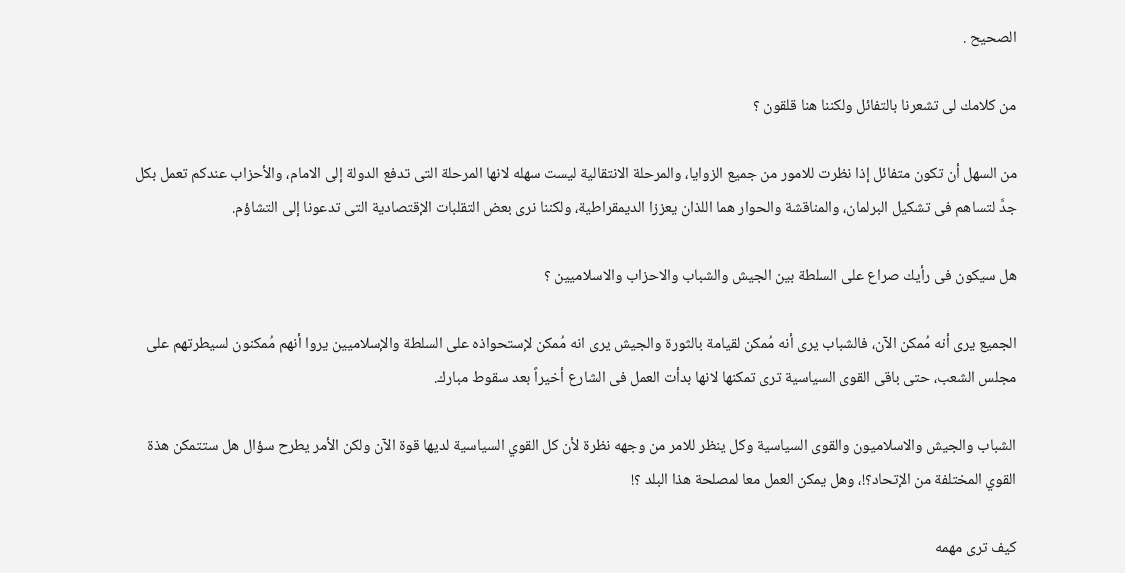الصحيح .

من كلامك لى تشعرنا بالتفائل ولكننا هنا قلقون ؟

من السهل أن تكون متفائل إذا نظرت للامور من جميع الزوايا، والمرحلة الانتقالية ليست سهله لانها المرحلة التى تدفع الدولة إلى الامام، والأحزاب عندكم تعمل بكل جدَّ لتساهم فى تشكيل البرلمان، والمناقشة والحوار هما اللذان يعززا الديمقراطية، ولكننا نرى بعض التقلبات الإقتصادية التى تدعونا إلى التشاؤم.

هل سيكون فى رأيك صراع على السلطة بين الجيش والشباب والاحزاب والاسلاميين ؟

الجميع يرى أنه مُمكن الآن، فالشباب يرى أنه مُمكن لقيامة بالثورة والجيش يرى انه مُمكن لإستحواذه على السلطة والإسلاميين يروا أنهم مُمكنون لسيطرتهم على مجلس الشعب، حتى باقى القوى السياسية ترى تمكنها لانها بدأت العمل فى الشارع أخيراً بعد سقوط مبارك.

الشباب والجيش والاسلاميون والقوى السياسية وكل ينظر للامر من وجهه نظرة لأن كل القوي السياسية لديها قوة الآن ولكن الأمر يطرح سؤال هل ستتمكن هذة القوي المختلفة من الإتحاد؟!، وهل يمكن العمل معا لمصلحة هذا البلد ؟!

كيف ترى مهمه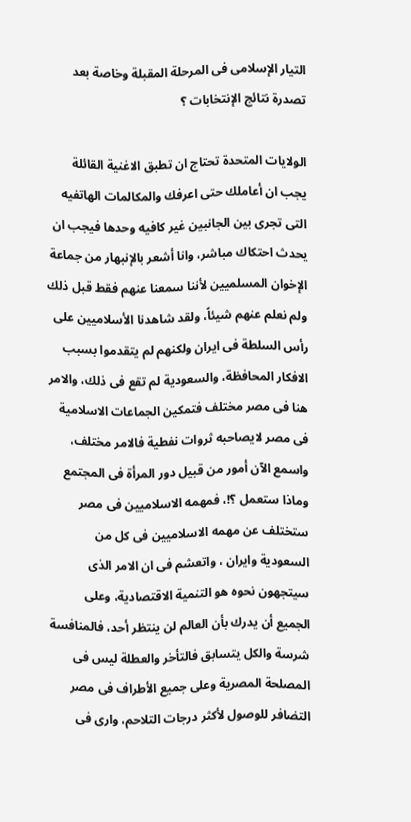التيار الإسلامى فى المرحلة المقبلة وخاصة بعد تصدرة نتائج الإنتخابات ؟

الولايات المتحدة تحتاج ان تطبق الاغنية القائلة يجب ان أعاملك حتى اعرفك والمكالمات الهاتفيه التى تجرى بين الجانبين غير كافيه وحدها فيجب ان يحدث احتكاك مباشر، وانا أشعر بالإنبهار من جماعة الإخوان المسلميين لأننا سمعنا عنهم فقط قبل ذلك ولم نعلم عنهم شيئاً، ولقد شاهدنا الأسلاميين على رأس السلطة فى ايران ولكنهم لم يتقدموا بسبب الافكار المحافظة، والسعودية لم تقع فى ذلك، والامر هنا فى مصر مختلف فتمكين الجماعات الاسلامية فى مصر لايصاحبه ثروات نفطية فالامر مختلف، واسمع الآن أمور من قبيل دور المرأة فى المجتمع وماذا ستعمل ؟!، فمهمه الاسلاميين فى مصر ستختلف عن مهمه الاسلاميين فى كل من السعودية وايران ، واتعشم فى ان الامر الذى سيتجهون نحوه هو التنمية الاقتصادية، وعلى الجميع أن يدرك بأن العالم لن ينتظر أحد، فالمنافسة شرسة والكل يتسابق فالتأخر والعطلة ليس فى المصلحة المصرية وعلى جميع الأطراف فى مصر التضافر للوصول لأكثر درجات التلاحم، وارى فى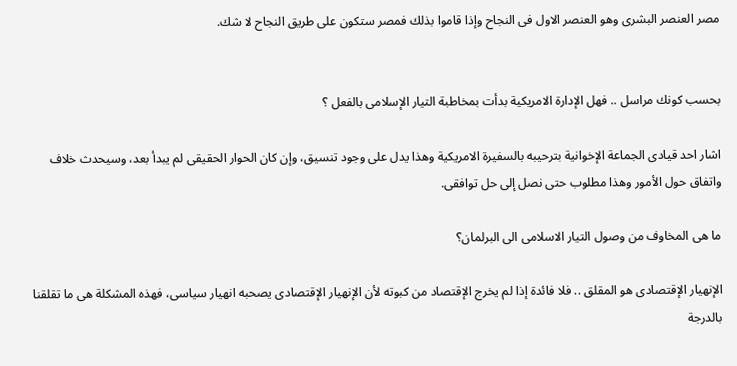مصر العنصر البشرى وهو العنصر الاول فى النجاح وإذا قاموا بذلك فمصر ستكون على طريق النجاح لا شك.


بحسب كونك مراسل .. فهل الإدارة الامريكية بدأت بمخاطبة التيار الإسلامى بالفعل ؟

اشار احد قيادى الجماعة الإخوانية بترحيبه بالسفيرة الامريكية وهذا يدل على وجود تنسيق، وإن كان الحوار الحقيقى لم يبدأ بعد، وسيحدث خلاف واتفاق حول الأمور وهذا مطلوب حتى نصل إلى حل توافقى.

ما هى المخاوف من وصول التيار الاسلامى الى البرلمان؟

الإنهيار الإقتصادى هو المقلق .. فلا فائدة إذا لم يخرج الإقتصاد من كبوته لأن الإنهيار الإقتصادى يصحبه انهيار سياسى، فهذه المشكلة هى ما تقلقنا بالدرجة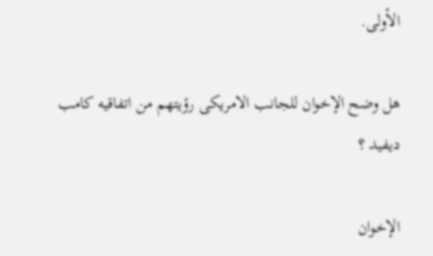الأولى.

هل وضح الإخوان للجانب الامريكى رؤيتهم من اتفاقيه كامب ديفيد ؟

الإخوان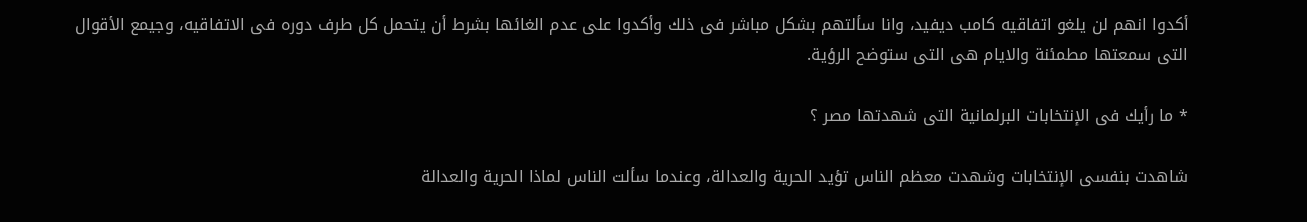أكدوا انهم لن يلغو اتفاقيه كامب ديفيد، وانا سألتهم بشكل مباشر فى ذلك وأكدوا على عدم الغائها بشرط أن يتحمل كل طرف دوره فى الاتفاقيه، وجيمع الأقوال التى سمعتها مطمئنة والايام هى التى ستوضح الرؤية.

* ما رأيك فى الإنتخابات البرلمانية التى شهدتها مصر ؟

شاهدت بنفسى الإنتخابات وشهدت معظم الناس تؤيد الحرية والعدالة، وعندما سألت الناس لماذا الحرية والعدالة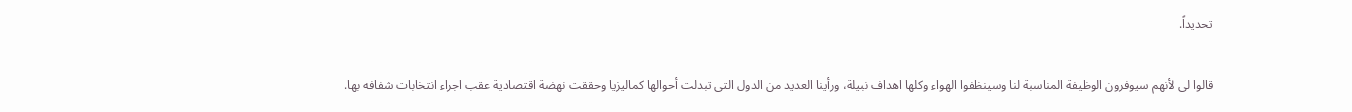تحديداً.

قالوا لى لأنهم سيوفرون الوظيفة المناسبة لنا وسينظفوا الهواء وكلها اهداف نبيلة، ورأينا العديد من الدول التى تبدلت أحوالها كماليزيا وحققت نهضة اقتصادية عقب اجراء انتخابات شفافه بها.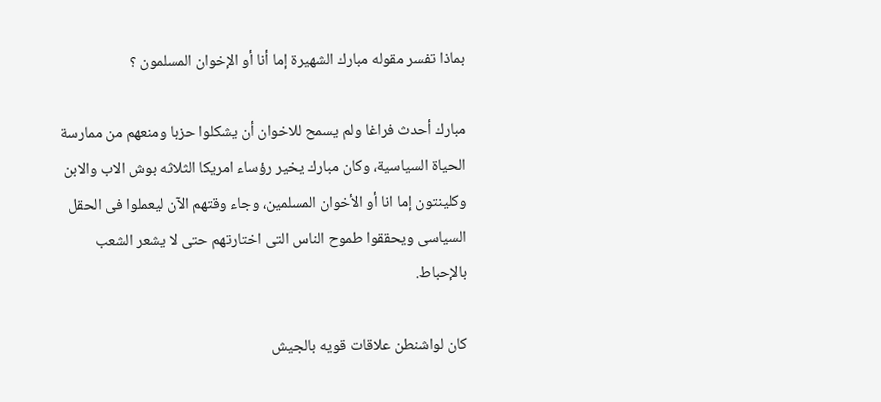بماذا تفسر مقوله مبارك الشهيرة إما أنا أو الإخوان المسلمون ؟

مبارك أحدث فراغا ولم يسمح للاخوان أن يشكلوا حزبا ومنعهم من ممارسة الحياة السياسية، وكان مبارك يخير رؤساء امريكا الثلاثه بوش الاب والابن وكلينتون إما انا أو الأخوان المسلمين، وجاء وقتهم الآن ليعملوا فى الحقل السياسى ويحققوا طموح الناس التى اختارتهم حتى لا يشعر الشعب بالإحباط.

كان لواشنطن علاقات قويه بالجيش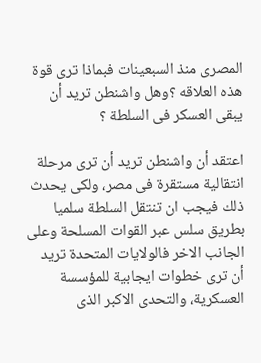المصرى منذ السبعينات فبماذا ترى قوة هذه العلاقه ؟وهل واشنطن تريد أن يبقى العسكر فى السلطة ؟

اعتقد أن واشنطن تريد أن ترى مرحلة انتقالية مستقرة فى مصر، ولكى يحدث ذلك فيجب ان تنتقل السلطة سلميا بطريق سلس عبر القوات المسلحة وعلى الجانب الاخر فالولايات المتحدة تريد أن ترى خطوات ايجابية للمؤسسة العسكرية، والتحدى الاكبر الذى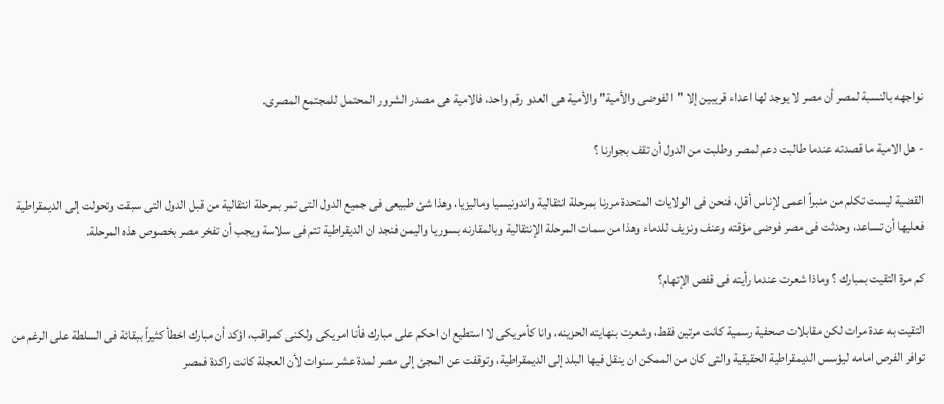نواجهه بالنسبة لمصر أن مصر لا يوجد لها اعداء قريبين إلا "ا لفوضى والأمية" والأمية هى العدو رقم واحد، فالامية هى مصدر الشرور المحتمل للمجتمع المصرى.

- هل الامية ما قصدته عندما طالبت دعم لمصر وطلبت من الدول أن تقف بجوارنا ؟

القضية ليست تكلم من منبراً اعمى لإناس أقل، فنحن فى الولايات المتحدة مررنا بمرحلة انتقالية واندونيسيا وماليزيا، وهذا شئ طبيعى فى جميع الدول التى تمر بمرحلة انتقالية من قبل الدول التى سبقت وتحولت إلى الديمقراطية فعليها أن تساعد، وحدثت فى مصر فوضى مؤقته وعنف ونزيف للدماء وهذا من سمات المرحلة الإنتقالية وبالمقارنه بسوريا واليمن فنجد ان الديقراطية تتم فى سلاسة ويجب أن تفخر مصر بخصوص هذه المرحلة.

كم مرة التقيت بمبارك ؟ وماذا شعرت عندما رأيته فى قفص الإتهام؟

التقيت به عدة مرات لكن مقابلات صحفية رسمية كانت مرتين فقط، وشعرت بنهايته الحزينه، وانا كأمريكى لا استطيع ان احكم على مبارك فأنا امريكى ولكنى كمراقب، اؤكد أن مبارك اخطأ كثيراً ببقائة فى السلطة على الرغم من توافر الفرص امامه ليؤسس الديمقراطية الحقيقية والتى كان من الممكن ان ينقل فيها البلد إلى الديمقراطية، وتوقفت عن المجئ إلى مصر لمدة عشر سنوات لأن العجلة كانت راكدة فمصر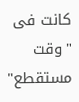كانت فى "وقت مستقطع"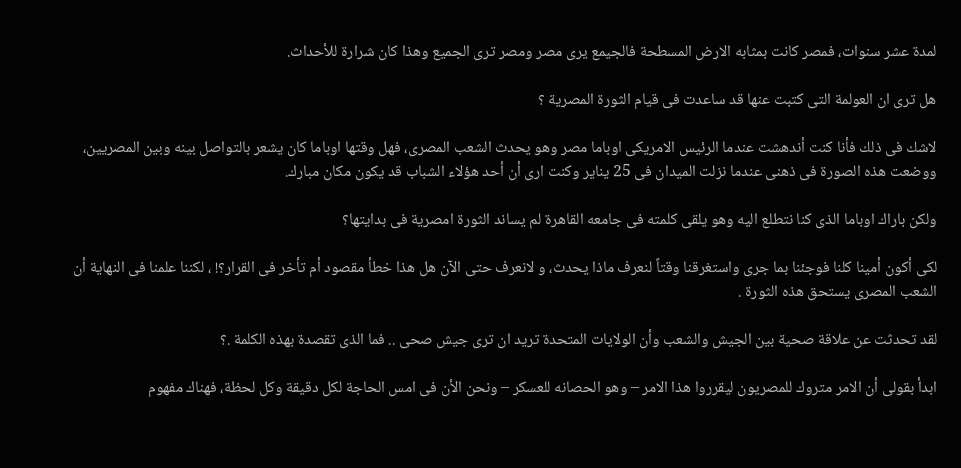لمدة عشر سنوات، فمصر كانت بمثابه الارض المسطحة فالجيمع يرى مصر ومصر ترى الجميع وهذا كان شرارة للأحداث.

هل ترى ان العولمة التى كتبت عنها قد ساعدت فى قيام الثورة المصرية ؟

لاشك فى ذلك فأنا كنت أندهشت عندما الرئيس الامريكى اوباما مصر وهو يحدث الشعب المصرى، فهل وقتها اوباما كان يشعر بالتواصل بينه وبين المصريين، ووضعت هذه الصورة فى ذهنى عندما نزلت الميدان فى 25 يناير وكنت ارى أن أحد هؤلاء الشباب قد يكون مكان مبارك.

ولكن باراك اوباما الذى كنا نتطلع اليه وهو يلقى كلمته فى جامعه القاهرة لم يساند الثورة امصرية فى بدايتها؟

لكى أكون أمينا كلنا فوجئنا بما جرى واستغرقنا وقتاً لنعرف ماذا يحدث، و لانعرف حتى الآن هل هذا خطأ مقصود أم تأخر فى القرار؟! ، لكننا علمنا فى النهاية أن الشعب المصرى يستحق هذه الثورة .

لقد تحدثت عن علاقة صحية بين الجيش والشعب وأن الولايات المتحدة تريد ان ترى جيش صحى .. فما الذى تقصدة بهذه الكلمة .؟

ابدأ بقولى أن الامر متروك للمصريون ليقرروا هذا الامر – وهو الحصانه للعسكر – ونحن الأن فى امس الحاجة لكل دقيقة وكل لحظة، فهناك مفهوم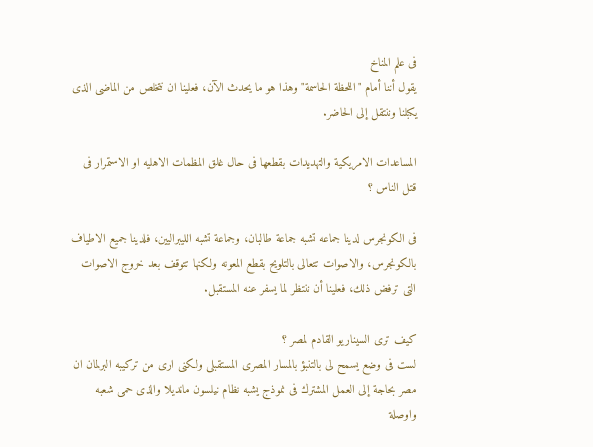فى علم المناخ
يقول أننا أمام "اللحظة الحاسمة" وهذا هو ما يحدث الآن، فعلينا ان نتخلص من الماضى الذى يكبلنا وننتقل إلى الحاضر.

المساعدات الامريكية والتهديدات بقطعها فى حال غلق المظمات الاهليه او الاستمرار فى قتل الناس ؟

فى الكونجرس لدينا جماعه تشبه جماعة طالبان، وجماعة تشبه الليبراليين، فلدينا جميع الاطياف بالكونجرس، والاصوات تتعالى بالتلويح بقطع المعونه ولكنها تتوقف بعد خروج الاصوات التى ترفض ذلك، فعلينا أن ننتظر لما يسفر عنه المستقبل.

كيف ترى السيناريو القادم لمصر ؟
لست فى وضع يسمح لى بالتنبؤ بالمسار المصرى المستقبلى ولكنى ارى من تركيبه البرلمان ان مصر بحاجة إلى العمل المشترك فى نموذج يشبه نظام نيلسون مانديلا والذى حمى شعبه واوصلة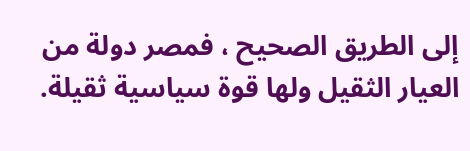إلى الطريق الصحيح ، فمصر دولة من العيار الثقيل ولها قوة سياسية ثقيلة.